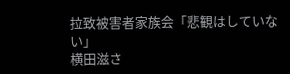拉致被害者家族会「悲観はしていない」
横田滋さ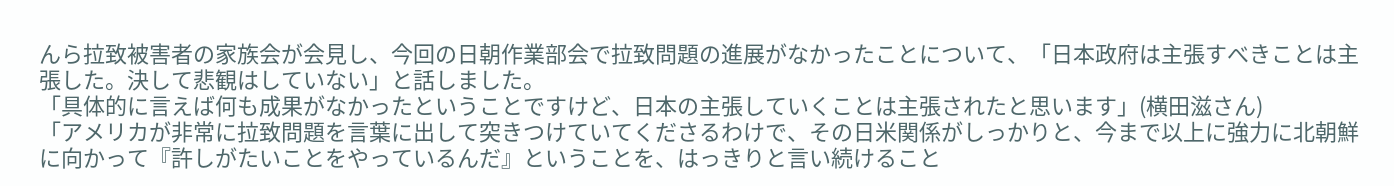んら拉致被害者の家族会が会見し、今回の日朝作業部会で拉致問題の進展がなかったことについて、「日本政府は主張すべきことは主張した。決して悲観はしていない」と話しました。
「具体的に言えば何も成果がなかったということですけど、日本の主張していくことは主張されたと思います」(横田滋さん)
「アメリカが非常に拉致問題を言葉に出して突きつけていてくださるわけで、その日米関係がしっかりと、今まで以上に強力に北朝鮮に向かって『許しがたいことをやっているんだ』ということを、はっきりと言い続けること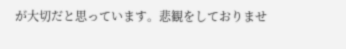が大切だと思っています。悲観をしておりませ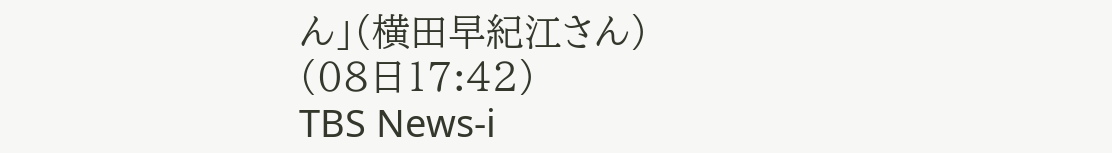ん」(横田早紀江さん)
(08日17:42)
TBS News-i